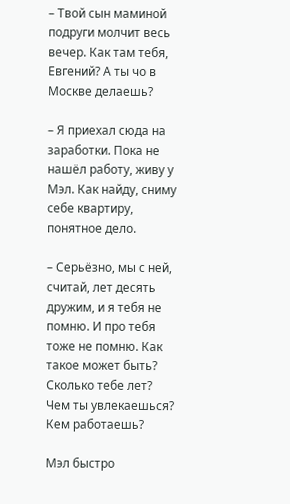– Твой сын маминой подруги молчит весь вечер. Как там тебя, Евгений? А ты чо в Москве делаешь?

– Я приехал сюда на заработки. Пока не нашёл работу, живу у Мэл. Как найду, сниму себе квартиру, понятное дело.

– Серьёзно, мы с ней, считай, лет десять дружим, и я тебя не помню. И про тебя тоже не помню. Как такое может быть? Сколько тебе лет? Чем ты увлекаешься? Кем работаешь?

Мэл быстро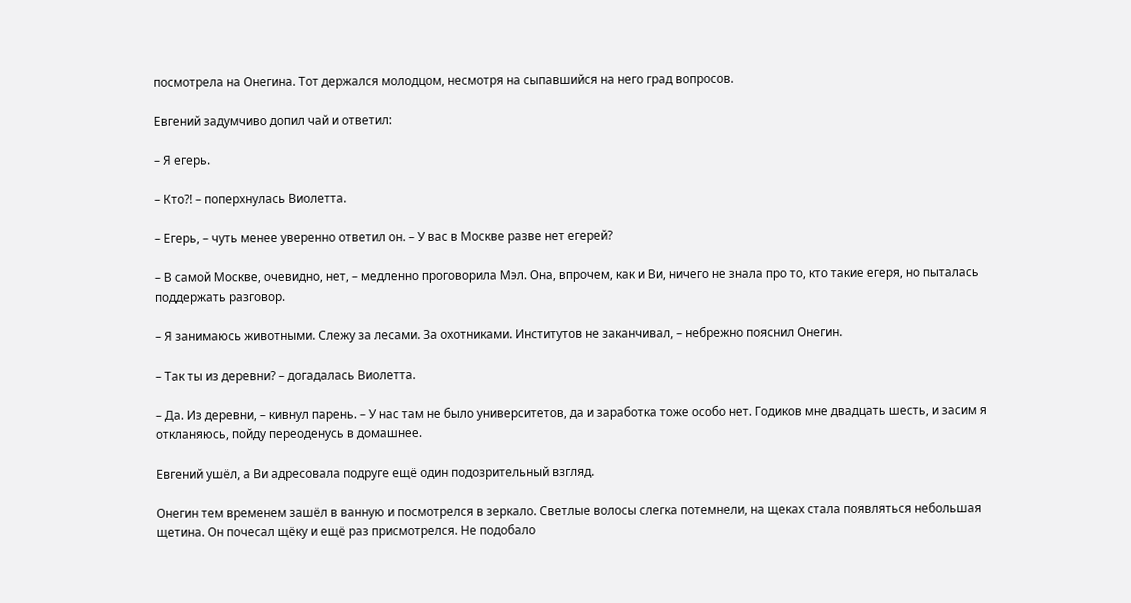посмотрела на Онегина. Тот держался молодцом, несмотря на сыпавшийся на него град вопросов.

Евгений задумчиво допил чай и ответил:

– Я егерь.

– Кто?! – поперхнулась Виолетта.

– Егерь, – чуть менее уверенно ответил он. – У вас в Москве разве нет егерей?

– В самой Москве, очевидно, нет, – медленно проговорила Мэл. Она, впрочем, как и Ви, ничего не знала про то, кто такие егеря, но пыталась поддержать разговор.

– Я занимаюсь животными. Слежу за лесами. За охотниками. Институтов не заканчивал, – небрежно пояснил Онегин.

– Так ты из деревни? – догадалась Виолетта.

– Да. Из деревни, – кивнул парень. – У нас там не было университетов, да и заработка тоже особо нет. Годиков мне двадцать шесть, и засим я откланяюсь, пойду переоденусь в домашнее.

Евгений ушёл, а Ви адресовала подруге ещё один подозрительный взгляд.

Онегин тем временем зашёл в ванную и посмотрелся в зеркало. Светлые волосы слегка потемнели, на щеках стала появляться небольшая щетина. Он почесал щёку и ещё раз присмотрелся. Не подобало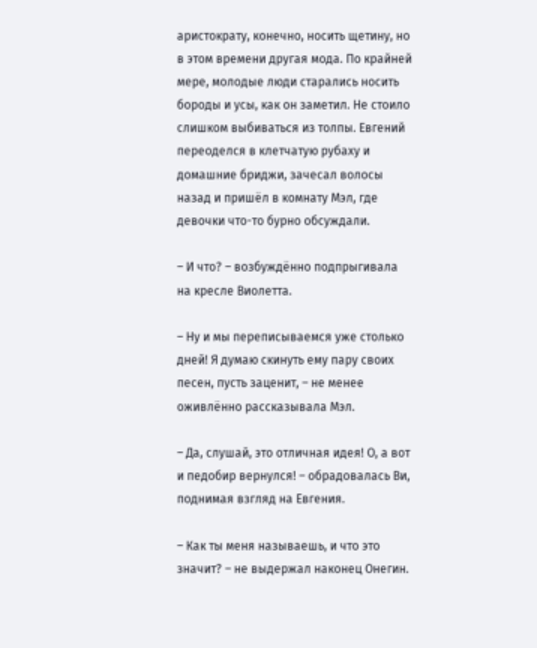аристократу, конечно, носить щетину, но в этом времени другая мода. По крайней мере, молодые люди старались носить бороды и усы, как он заметил. Не стоило слишком выбиваться из толпы. Евгений переоделся в клетчатую рубаху и домашние бриджи, зачесал волосы назад и пришёл в комнату Мэл, где девочки что-то бурно обсуждали.

– И что? – возбуждённо подпрыгивала на кресле Виолетта.

– Ну и мы переписываемся уже столько дней! Я думаю скинуть ему пару своих песен, пусть заценит, – не менее оживлённо рассказывала Мэл.

– Да, слушай, это отличная идея! О, а вот и педобир вернулся! – обрадовалась Ви, поднимая взгляд на Евгения.

– Как ты меня называешь, и что это значит? – не выдержал наконец Онегин.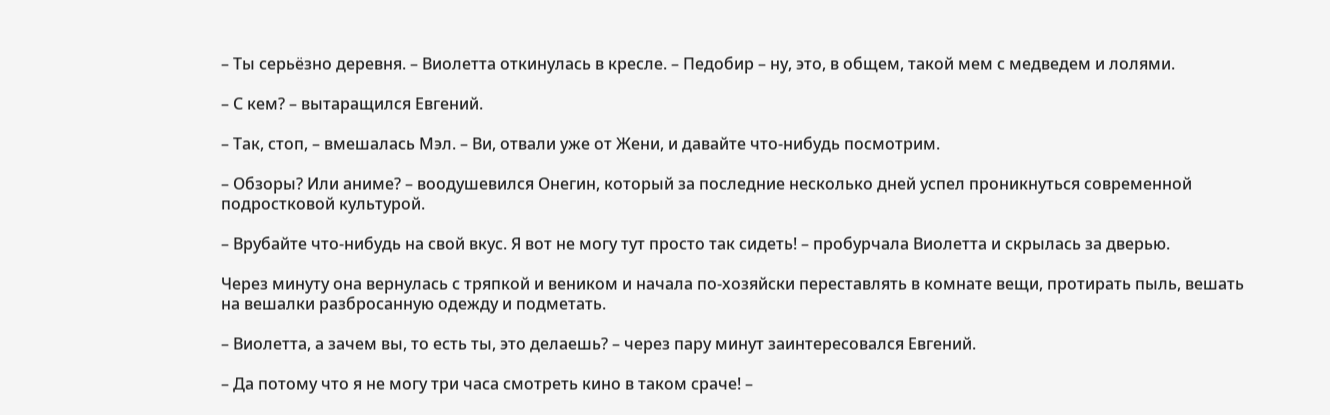– Ты серьёзно деревня. – Виолетта откинулась в кресле. – Педобир – ну, это, в общем, такой мем с медведем и лолями.

– С кем? – вытаращился Евгений.

– Так, стоп, – вмешалась Мэл. – Ви, отвали уже от Жени, и давайте что-нибудь посмотрим.

– Обзоры? Или аниме? – воодушевился Онегин, который за последние несколько дней успел проникнуться современной подростковой культурой.

– Врубайте что-нибудь на свой вкус. Я вот не могу тут просто так сидеть! – пробурчала Виолетта и скрылась за дверью.

Через минуту она вернулась с тряпкой и веником и начала по-хозяйски переставлять в комнате вещи, протирать пыль, вешать на вешалки разбросанную одежду и подметать.

– Виолетта, а зачем вы, то есть ты, это делаешь? – через пару минут заинтересовался Евгений.

– Да потому что я не могу три часа смотреть кино в таком сраче! –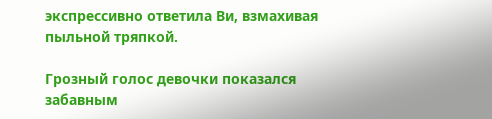экспрессивно ответила Ви, взмахивая пыльной тряпкой.

Грозный голос девочки показался забавным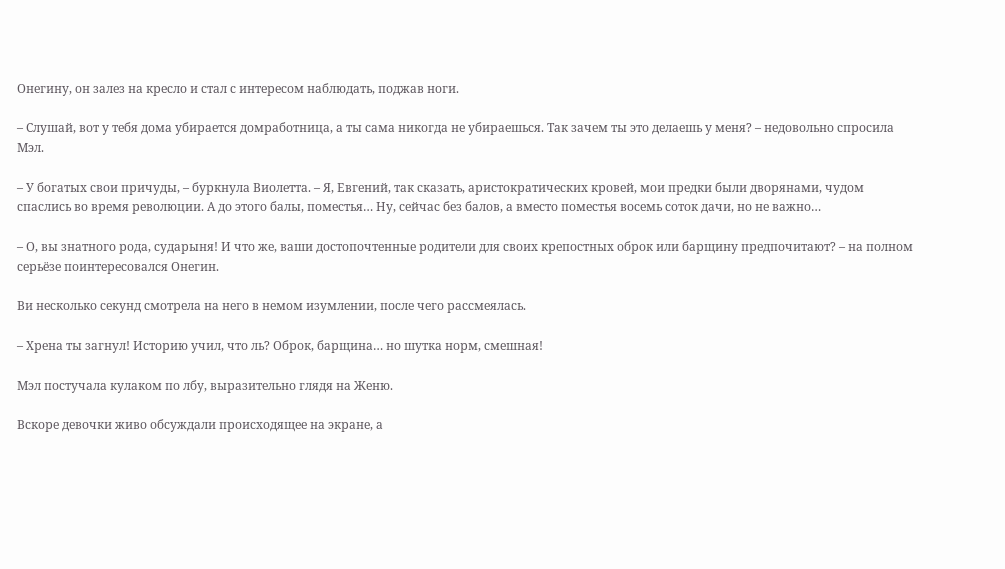Онегину, он залез на кресло и стал с интересом наблюдать, поджав ноги.

– Слушай, вот у тебя дома убирается домработница, а ты сама никогда не убираешься. Так зачем ты это делаешь у меня? – недовольно спросила Мэл.

– У богатых свои причуды, – буркнула Виолетта. – Я, Евгений, так сказать, аристократических кровей, мои предки были дворянами, чудом спаслись во время революции. А до этого балы, поместья… Ну, сейчас без балов, а вместо поместья восемь соток дачи, но не важно…

– О, вы знатного рода, сударыня! И что же, ваши достопочтенные родители для своих крепостных оброк или барщину предпочитают? – на полном серьёзе поинтересовался Онегин.

Ви несколько секунд смотрела на него в немом изумлении, после чего рассмеялась.

– Хрена ты загнул! Историю учил, что ль? Оброк, барщина… но шутка норм, смешная!

Мэл постучала кулаком по лбу, выразительно глядя на Женю.

Вскоре девочки живо обсуждали происходящее на экране, а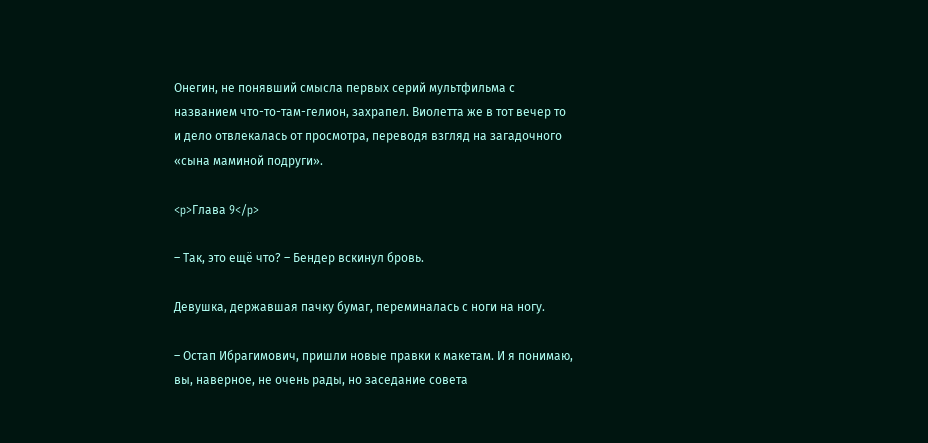Онегин, не понявший смысла первых серий мультфильма с названием что-то-там-гелион, захрапел. Виолетта же в тот вечер то и дело отвлекалась от просмотра, переводя взгляд на загадочного «сына маминой подруги».

<p>Глава 9</p>

– Так, это ещё что? – Бендер вскинул бровь.

Девушка, державшая пачку бумаг, переминалась с ноги на ногу.

– Остап Ибрагимович, пришли новые правки к макетам. И я понимаю, вы, наверное, не очень рады, но заседание совета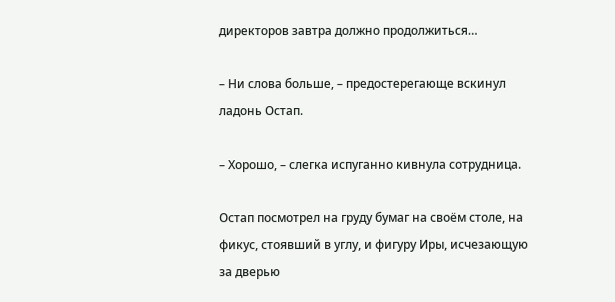директоров завтра должно продолжиться…

– Ни слова больше, – предостерегающе вскинул ладонь Остап.

– Хорошо, – слегка испуганно кивнула сотрудница.

Остап посмотрел на груду бумаг на своём столе, на фикус, стоявший в углу, и фигуру Иры, исчезающую за дверью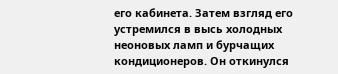его кабинета. Затем взгляд его устремился в высь холодных неоновых ламп и бурчащих кондиционеров. Он откинулся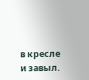в кресле и завыл.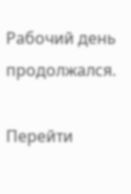Рабочий день продолжался.

Перейти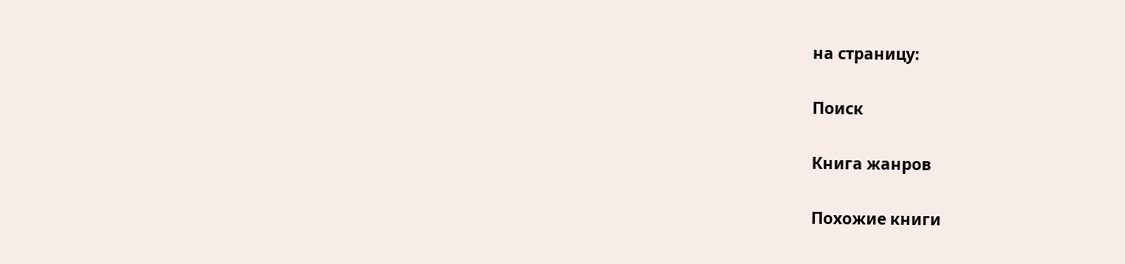на страницу:

Поиск

Книга жанров

Похожие книги